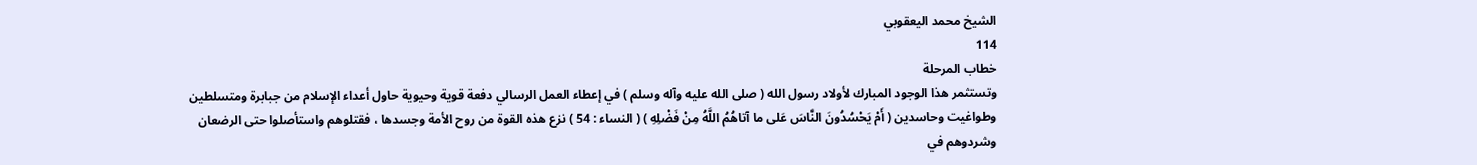الشيخ محمد اليعقوبي
114
خطاب المرحلة
وتستثمر هذا الوجود المبارك لأولاد رسول الله ( صلى الله عليه وآله وسلم ) في إعطاء العمل الرسالي دفعة قوية وحيوية حاول أعداء الإسلام من جبابرة ومتسلطين وطواغيت وحاسدين ( أَمْ يَحْسُدُونَ النَّاسَ عَلى ما آتاهُمُ اللَّهُ مِنْ فَضْلِهِ ) ( النساء : 54 ) نزع هذه القوة من روح الأمة وجسدها ، فقتلوهم واستأصلوا حتى الرضعان وشردوهم في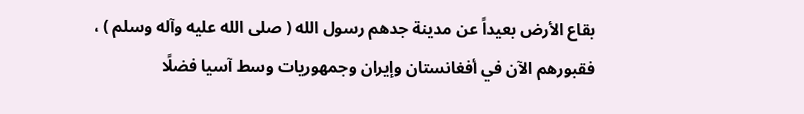بقاع الأرض بعيداً عن مدينة جدهم رسول الله ( صلى الله عليه وآله وسلم ) ، فقبورهم الآن في أفغانستان وإيران وجمهوريات وسط آسيا فضلًا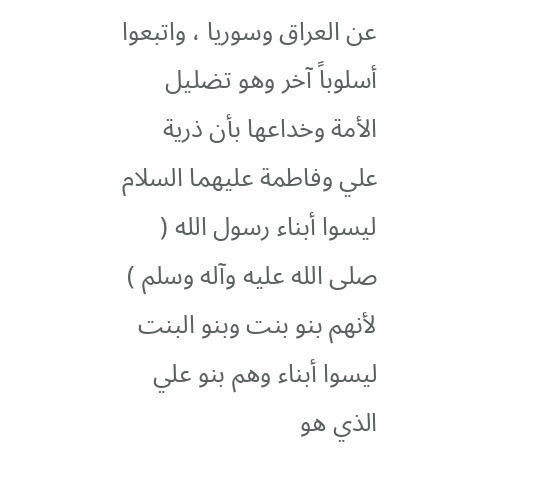عن العراق وسوريا ، واتبعوا أسلوباً آخر وهو تضليل الأمة وخداعها بأن ذرية علي وفاطمة عليهما السلام ليسوا أبناء رسول الله ( صلى الله عليه وآله وسلم ) لأنهم بنو بنت وبنو البنت ليسوا أبناء وهم بنو علي الذي هو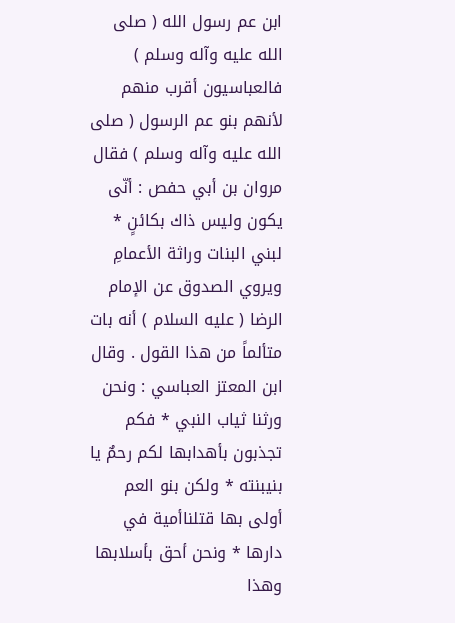ابن عم رسول الله ( صلى الله عليه وآله وسلم ) فالعباسيون أقرب منهم لأنهم بنو عم الرسول ( صلى الله عليه وآله وسلم ) فقال مروان بن أبي حفص : أنّى يكون وليس ذاك بكائنٍ * لبني البنات وراثة الأعمامِ ويروي الصدوق عن الإمام الرضا ( عليه السلام ) أنه بات متألماً من هذا القول . وقال ابن المعتز العباسي : ونحن ورثنا ثياب النبي * فكم تجذبون بأهدابها لكم رحمٌ يا بنيبنته * ولكن بنو العم أولى بها قتلناأمية في دارها * ونحن أحق بأسلابها وهذا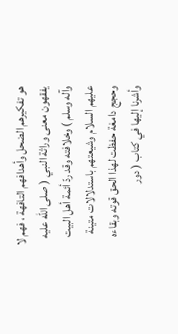هو تفكيرهم الضحل وأهدافهم التافهة ، فهم لا يفقهون معنى وراثة النبي ( صلى الله عليه وآله وسلم ) وخلافته وقد ردّ أئمة أهل البيت عليهم السلام وشيعتهم باستدلالات متينة وحجج دامغة حفظت لهذا الحق قوته وبقاءه وأشرنا إليها في كتاب ( دور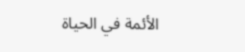الأئمة في الحياة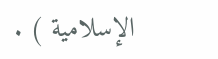الإسلامية ) .